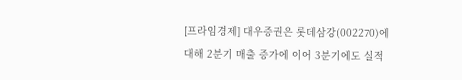[프라임경제] 대우증권은 롯데삼강(002270)에 대해 2분기 매출 증가에 이어 3분기에도 실적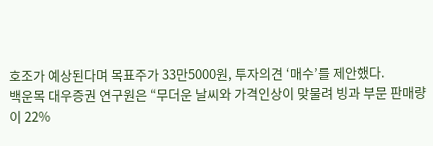호조가 예상된다며 목표주가 33만5000원, 투자의견 ‘매수’를 제안했다.
백운목 대우증권 연구원은 “무더운 날씨와 가격인상이 맞물려 빙과 부문 판매량이 22%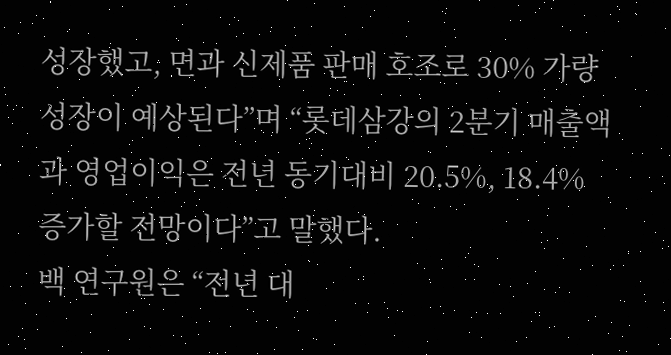성장했고, 면과 신제품 판매 호조로 30% 가량 성장이 예상된다”며 “롯데삼강의 2분기 매출액과 영업이익은 전년 동기대비 20.5%, 18.4% 증가할 전망이다”고 말했다.
백 연구원은 “전년 대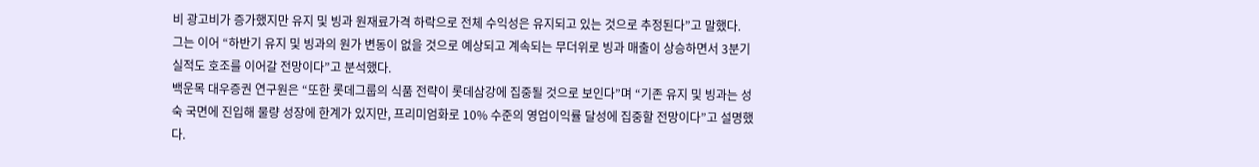비 광고비가 증가했지만 유지 및 빙과 원재료가격 하락으로 전체 수익성은 유지되고 있는 것으로 추정된다”고 말했다.
그는 이어 “하반기 유지 및 빙과의 원가 변동이 없을 것으로 예상되고 계속되는 무더위로 빙과 매출이 상승하면서 3분기 실적도 호조를 이어갈 전망이다”고 분석했다.
백운목 대우증권 연구원은 “또한 롯데그룹의 식품 전략이 롯데삼강에 집중될 것으로 보인다”며 “기존 유지 및 빙과는 성숙 국면에 진입해 물량 성장에 한계가 있지만, 프리미엄화로 10% 수준의 영업이익률 달성에 집중할 전망이다”고 설명했다.